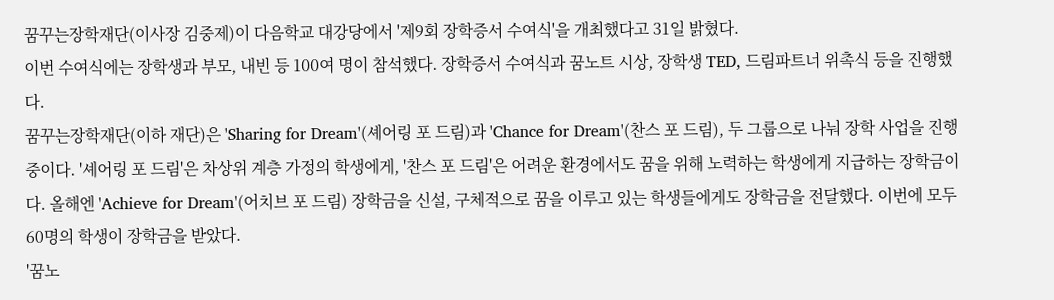꿈꾸는장학재단(이사장 김중제)이 다음학교 대강당에서 '제9회 장학증서 수여식'을 개최했다고 31일 밝혔다.
이번 수여식에는 장학생과 부모, 내빈 등 100여 명이 참석했다. 장학증서 수여식과 꿈노트 시상, 장학생 TED, 드림파트너 위촉식 등을 진행했다.
꿈꾸는장학재단(이하 재단)은 'Sharing for Dream'(셰어링 포 드림)과 'Chance for Dream'(찬스 포 드림), 두 그룹으로 나눠 장학 사업을 진행 중이다. '셰어링 포 드림'은 차상위 계층 가정의 학생에게, '찬스 포 드림'은 어려운 환경에서도 꿈을 위해 노력하는 학생에게 지급하는 장학금이다. 올해엔 'Achieve for Dream'(어치브 포 드림) 장학금을 신설, 구체적으로 꿈을 이루고 있는 학생들에게도 장학금을 전달했다. 이번에 모두 60명의 학생이 장학금을 받았다.
'꿈노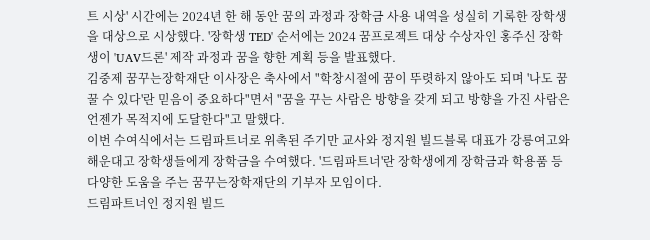트 시상' 시간에는 2024년 한 해 동안 꿈의 과정과 장학금 사용 내역을 성실히 기록한 장학생을 대상으로 시상했다. '장학생 TED' 순서에는 2024 꿈프로젝트 대상 수상자인 홍주신 장학생이 'UAV드론' 제작 과정과 꿈을 향한 계획 등을 발표했다.
김중제 꿈꾸는장학재단 이사장은 축사에서 "학창시절에 꿈이 뚜렷하지 않아도 되며 '나도 꿈꿀 수 있다'란 믿음이 중요하다"면서 "꿈을 꾸는 사람은 방향을 갖게 되고 방향을 가진 사람은 언젠가 목적지에 도달한다"고 말했다.
이번 수여식에서는 드림파트너로 위촉된 주기만 교사와 정지원 빌드블록 대표가 강릉여고와 해운대고 장학생들에게 장학금을 수여했다. '드림파트너'란 장학생에게 장학금과 학용품 등 다양한 도움을 주는 꿈꾸는장학재단의 기부자 모임이다.
드림파트너인 정지원 빌드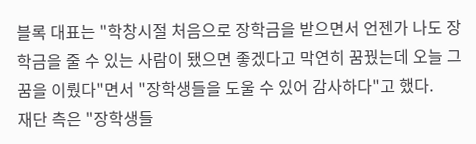블록 대표는 "학창시절 처음으로 장학금을 받으면서 언젠가 나도 장학금을 줄 수 있는 사람이 됐으면 좋겠다고 막연히 꿈꿨는데 오늘 그 꿈을 이뤘다"면서 "장학생들을 도울 수 있어 감사하다"고 했다.
재단 측은 "장학생들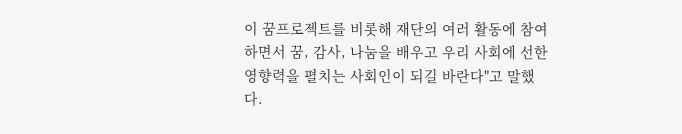이 꿈프로젝트를 비롯해 재단의 여러 활동에 참여하면서 꿈, 감사, 나눔을 배우고 우리 사회에 선한 영향력을 펼치는 사회인이 되길 바란다"고 말했다.